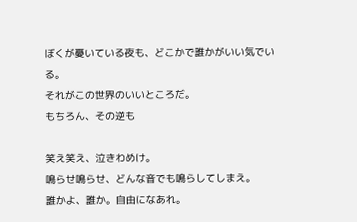ぼくが憂いている夜も、どこかで誰かがいい気でいる。
それがこの世界のいいところだ。
もちろん、その逆も

笑え笑え、泣きわめけ。
鳴らせ鳴らせ、どんな音でも鳴らしてしまえ。
誰かよ、誰か。自由になあれ。